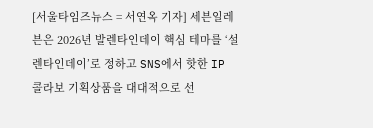[서울타임즈뉴스 = 서연옥 기자] 세븐일레븐은 2026년 발렌타인데이 핵심 테마를 ‘설렌타인데이’로 정하고 SNS에서 핫한 IP 콜라보 기획상품을 대대적으로 선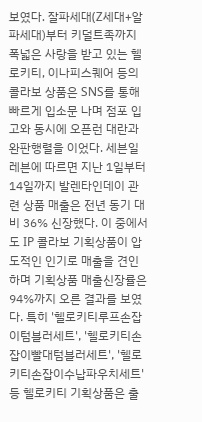보였다. 잘파세대(Z세대+알파세대)부터 키덜트족까지 폭넓은 사랑을 받고 있는 헬로키티, 이나피스퀘어 등의 콜라보 상품은 SNS를 통해 빠르게 입소문 나며 점포 입고와 동시에 오픈런 대란과 완판행렬을 이었다. 세븐일레븐에 따르면 지난 1일부터 14일까지 발렌타인데이 관련 상품 매출은 전년 동기 대비 36% 신장했다. 이 중에서도 IP 콜라보 기획상품이 압도적인 인기로 매출을 견인하며 기획상품 매출신장률은 94%까지 오른 결과를 보였다. 특히 '헬로키티루프손잡이텀블러세트', '헬로키티손잡이빨대텀블러세트', '헬로키티손잡이수납파우치세트' 등 헬로키티 기획상품은 출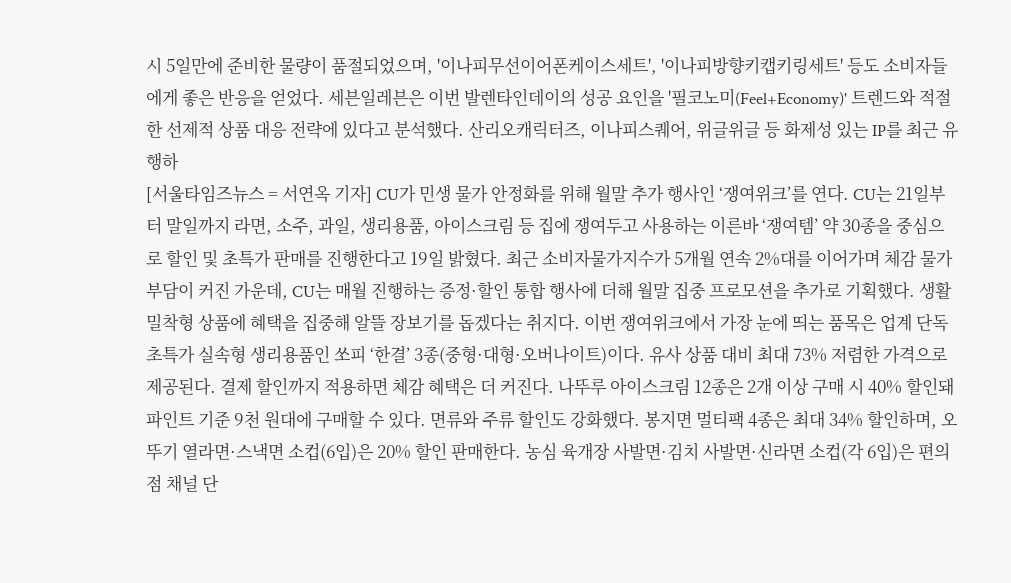시 5일만에 준비한 물량이 품절되었으며, '이나피무선이어폰케이스세트', '이나피방향키캡키링세트' 등도 소비자들에게 좋은 반응을 얻었다. 세븐일레븐은 이번 발렌타인데이의 성공 요인을 '필코노미(Feel+Economy)' 트렌드와 적절한 선제적 상품 대응 전략에 있다고 분석했다. 산리오캐릭터즈, 이나피스퀘어, 위글위글 등 화제성 있는 IP를 최근 유행하
[서울타임즈뉴스 = 서연옥 기자] CU가 민생 물가 안정화를 위해 월말 추가 행사인 ‘쟁여위크’를 연다. CU는 21일부터 말일까지 라면, 소주, 과일, 생리용품, 아이스크림 등 집에 쟁여두고 사용하는 이른바 ‘쟁여템’ 약 30종을 중심으로 할인 및 초특가 판매를 진행한다고 19일 밝혔다. 최근 소비자물가지수가 5개월 연속 2%대를 이어가며 체감 물가 부담이 커진 가운데, CU는 매월 진행하는 증정·할인 통합 행사에 더해 월말 집중 프로모션을 추가로 기획했다. 생활 밀착형 상품에 혜택을 집중해 알뜰 장보기를 돕겠다는 취지다. 이번 쟁여위크에서 가장 눈에 띄는 품목은 업계 단독 초특가 실속형 생리용품인 쏘피 ‘한결’ 3종(중형·대형·오버나이트)이다. 유사 상품 대비 최대 73% 저렴한 가격으로 제공된다. 결제 할인까지 적용하면 체감 혜택은 더 커진다. 나뚜루 아이스크림 12종은 2개 이상 구매 시 40% 할인돼 파인트 기준 9천 원대에 구매할 수 있다. 면류와 주류 할인도 강화했다. 봉지면 멀티팩 4종은 최대 34% 할인하며, 오뚜기 열라면·스낵면 소컵(6입)은 20% 할인 판매한다. 농심 육개장 사발면·김치 사발면·신라면 소컵(각 6입)은 편의점 채널 단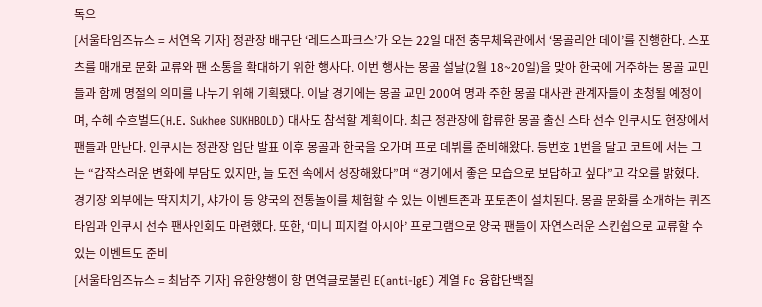독으
[서울타임즈뉴스 = 서연옥 기자] 정관장 배구단 ‘레드스파크스’가 오는 22일 대전 충무체육관에서 ‘몽골리안 데이’를 진행한다. 스포츠를 매개로 문화 교류와 팬 소통을 확대하기 위한 행사다. 이번 행사는 몽골 설날(2월 18~20일)을 맞아 한국에 거주하는 몽골 교민들과 함께 명절의 의미를 나누기 위해 기획됐다. 이날 경기에는 몽골 교민 200여 명과 주한 몽골 대사관 관계자들이 초청될 예정이며, 수헤 수흐벌드(H.E. Sukhee SUKHBOLD) 대사도 참석할 계획이다. 최근 정관장에 합류한 몽골 출신 스타 선수 인쿠시도 현장에서 팬들과 만난다. 인쿠시는 정관장 입단 발표 이후 몽골과 한국을 오가며 프로 데뷔를 준비해왔다. 등번호 1번을 달고 코트에 서는 그는 “갑작스러운 변화에 부담도 있지만, 늘 도전 속에서 성장해왔다”며 “경기에서 좋은 모습으로 보답하고 싶다”고 각오를 밝혔다. 경기장 외부에는 딱지치기, 샤가이 등 양국의 전통놀이를 체험할 수 있는 이벤트존과 포토존이 설치된다. 몽골 문화를 소개하는 퀴즈 타임과 인쿠시 선수 팬사인회도 마련했다. 또한, ‘미니 피지컬 아시아’ 프로그램으로 양국 팬들이 자연스러운 스킨쉽으로 교류할 수 있는 이벤트도 준비
[서울타임즈뉴스 = 최남주 기자] 유한양행이 항 면역글로불린 E(anti-IgE) 계열 Fc 융합단백질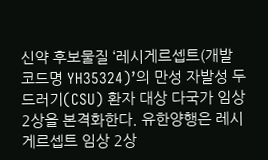신약 후보물질 ‘레시게르셉트(개발 코드명 YH35324)’의 만성 자발성 두드러기(CSU) 환자 대상 다국가 임상 2상을 본격화한다. 유한양행은 레시게르셉트 임상 2상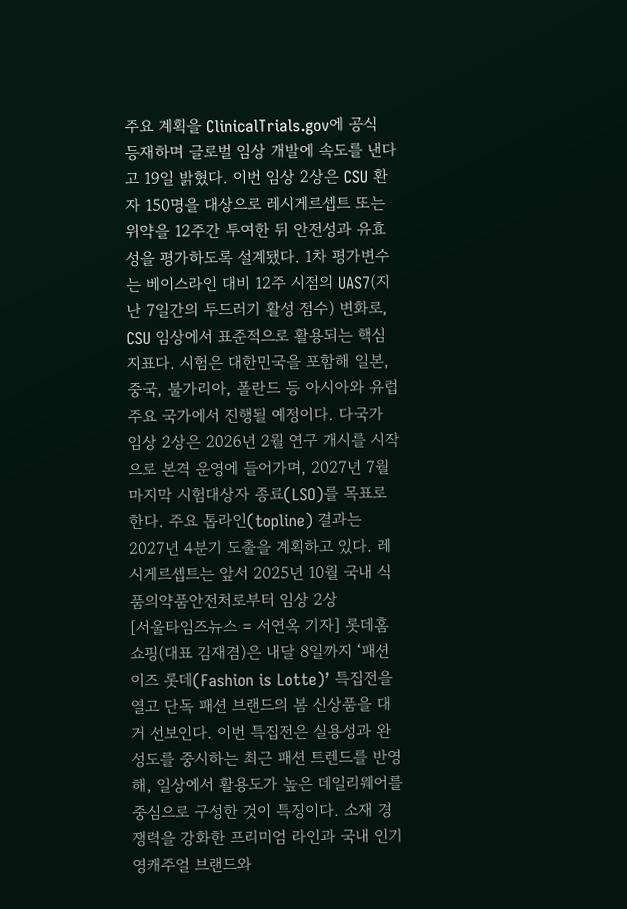주요 계획을 ClinicalTrials.gov에 공식 등재하며 글로벌 임상 개발에 속도를 낸다고 19일 밝혔다. 이번 임상 2상은 CSU 환자 150명을 대상으로 레시게르셉트 또는 위약을 12주간 투여한 뒤 안전성과 유효성을 평가하도록 설계됐다. 1차 평가변수는 베이스라인 대비 12주 시점의 UAS7(지난 7일간의 두드러기 활성 점수) 변화로, CSU 임상에서 표준적으로 활용되는 핵심 지표다. 시험은 대한민국을 포함해 일본, 중국, 불가리아, 폴란드 등 아시아와 유럽 주요 국가에서 진행될 예정이다. 다국가 임상 2상은 2026년 2월 연구 개시를 시작으로 본격 운영에 들어가며, 2027년 7월 마지막 시험대상자 종료(LSO)를 목표로 한다. 주요 톱라인(topline) 결과는 2027년 4분기 도출을 계획하고 있다. 레시게르셉트는 앞서 2025년 10월 국내 식품의약품안전처로부터 임상 2상
[서울타임즈뉴스 = 서연옥 기자] 롯데홈쇼핑(대표 김재겸)은 내달 8일까지 ‘패션 이즈 롯데(Fashion is Lotte)’ 특집전을 열고 단독 패션 브랜드의 봄 신상품을 대거 선보인다. 이번 특집전은 실용성과 완성도를 중시하는 최근 패션 트렌드를 반영해, 일상에서 활용도가 높은 데일리웨어를 중심으로 구성한 것이 특징이다. 소재 경쟁력을 강화한 프리미엄 라인과 국내 인기 영캐주얼 브랜드와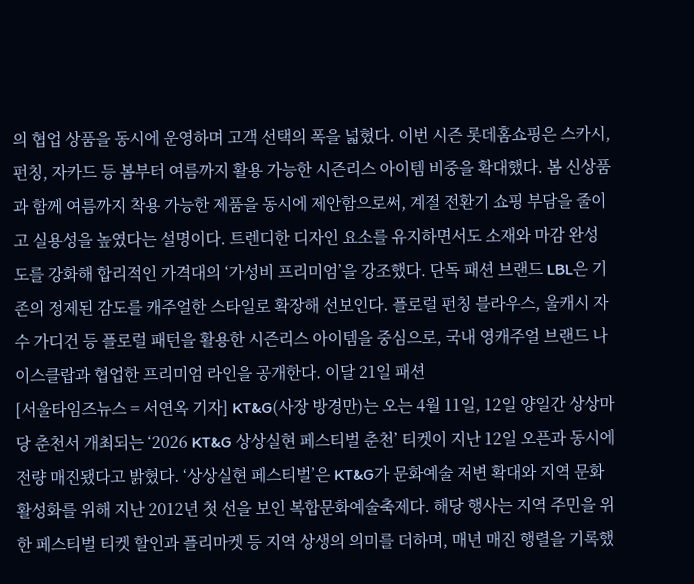의 협업 상품을 동시에 운영하며 고객 선택의 폭을 넓혔다. 이번 시즌 롯데홈쇼핑은 스카시, 펀칭, 자카드 등 봄부터 여름까지 활용 가능한 시즌리스 아이템 비중을 확대했다. 봄 신상품과 함께 여름까지 착용 가능한 제품을 동시에 제안함으로써, 계절 전환기 쇼핑 부담을 줄이고 실용성을 높였다는 설명이다. 트렌디한 디자인 요소를 유지하면서도 소재와 마감 완성도를 강화해 합리적인 가격대의 ‘가성비 프리미엄’을 강조했다. 단독 패션 브랜드 LBL은 기존의 정제된 감도를 캐주얼한 스타일로 확장해 선보인다. 플로럴 펀칭 블라우스, 울캐시 자수 가디건 등 플로럴 패턴을 활용한 시즌리스 아이템을 중심으로, 국내 영캐주얼 브랜드 나이스클랍과 협업한 프리미엄 라인을 공개한다. 이달 21일 패션
[서울타임즈뉴스 = 서연옥 기자] KT&G(사장 방경만)는 오는 4월 11일, 12일 양일간 상상마당 춘천서 개최되는 ‘2026 KT&G 상상실현 페스티벌 춘천’ 티켓이 지난 12일 오픈과 동시에 전량 매진됐다고 밝혔다. ‘상상실현 페스티벌’은 KT&G가 문화예술 저변 확대와 지역 문화 활성화를 위해 지난 2012년 첫 선을 보인 복합문화예술축제다. 해당 행사는 지역 주민을 위한 페스티벌 티켓 할인과 플리마켓 등 지역 상생의 의미를 더하며, 매년 매진 행렬을 기록했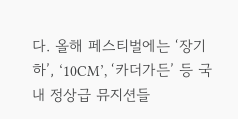다. 올해 페스티벌에는 ‘장기하’, ‘10CM’, ‘카더가든’ 등 국내 정상급 뮤지션들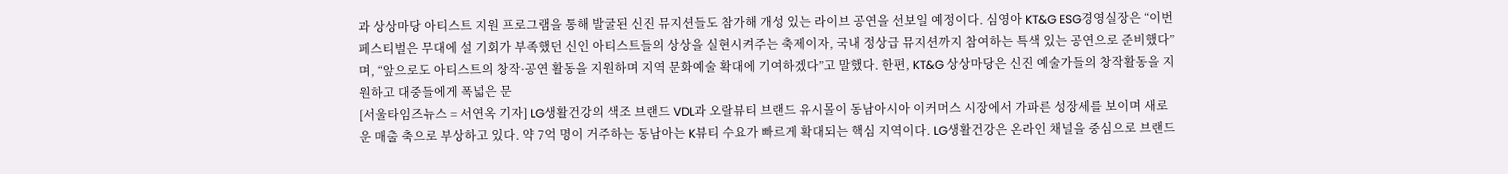과 상상마당 아티스트 지원 프로그램을 통해 발굴된 신진 뮤지션들도 참가해 개성 있는 라이브 공연을 선보일 예정이다. 심영아 KT&G ESG경영실장은 “이번 페스티벌은 무대에 설 기회가 부족했던 신인 아티스트들의 상상을 실현시켜주는 축제이자, 국내 정상급 뮤지션까지 참여하는 특색 있는 공연으로 준비했다”며, “앞으로도 아티스트의 창작·공연 활동을 지원하며 지역 문화예술 확대에 기여하겠다”고 말했다. 한편, KT&G 상상마당은 신진 예술가들의 창작활동을 지원하고 대중들에게 폭넓은 문
[서울타임즈뉴스 = 서연옥 기자] LG생활건강의 색조 브랜드 VDL과 오랄뷰티 브랜드 유시몰이 동남아시아 이커머스 시장에서 가파른 성장세를 보이며 새로운 매출 축으로 부상하고 있다. 약 7억 명이 거주하는 동남아는 K뷰티 수요가 빠르게 확대되는 핵심 지역이다. LG생활건강은 온라인 채널을 중심으로 브랜드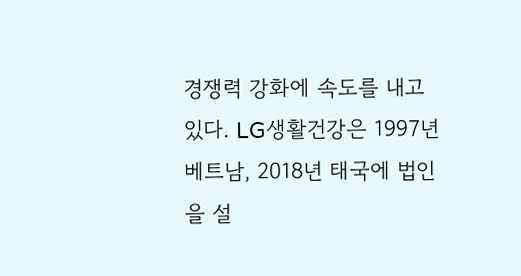경쟁력 강화에 속도를 내고 있다. LG생활건강은 1997년 베트남, 2018년 태국에 법인을 설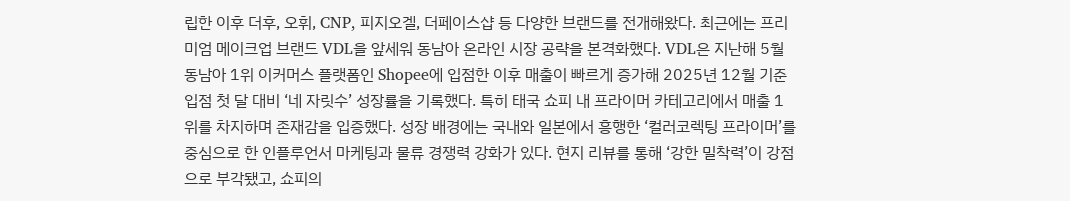립한 이후 더후, 오휘, CNP, 피지오겔, 더페이스샵 등 다양한 브랜드를 전개해왔다. 최근에는 프리미엄 메이크업 브랜드 VDL을 앞세워 동남아 온라인 시장 공략을 본격화했다. VDL은 지난해 5월 동남아 1위 이커머스 플랫폼인 Shopee에 입점한 이후 매출이 빠르게 증가해 2025년 12월 기준 입점 첫 달 대비 ‘네 자릿수’ 성장률을 기록했다. 특히 태국 쇼피 내 프라이머 카테고리에서 매출 1위를 차지하며 존재감을 입증했다. 성장 배경에는 국내와 일본에서 흥행한 ‘컬러코렉팅 프라이머’를 중심으로 한 인플루언서 마케팅과 물류 경쟁력 강화가 있다. 현지 리뷰를 통해 ‘강한 밀착력’이 강점으로 부각됐고, 쇼피의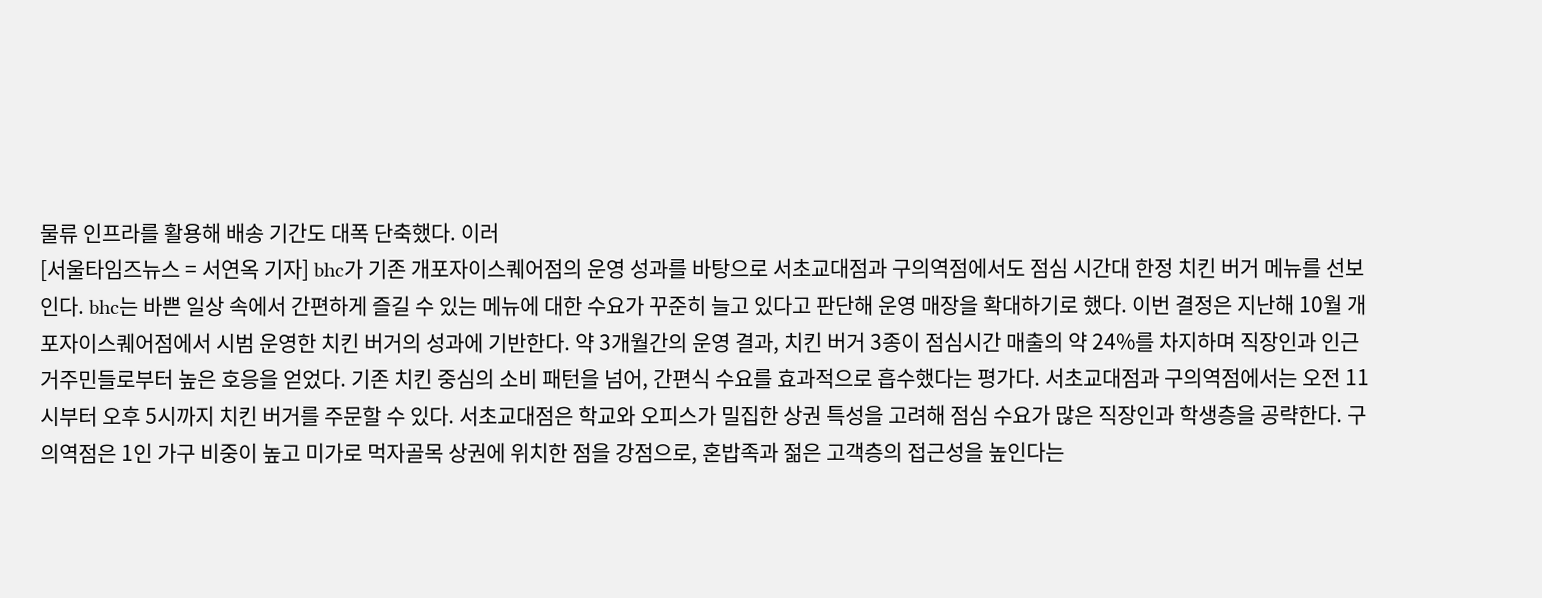물류 인프라를 활용해 배송 기간도 대폭 단축했다. 이러
[서울타임즈뉴스 = 서연옥 기자] bhc가 기존 개포자이스퀘어점의 운영 성과를 바탕으로 서초교대점과 구의역점에서도 점심 시간대 한정 치킨 버거 메뉴를 선보인다. bhc는 바쁜 일상 속에서 간편하게 즐길 수 있는 메뉴에 대한 수요가 꾸준히 늘고 있다고 판단해 운영 매장을 확대하기로 했다. 이번 결정은 지난해 10월 개포자이스퀘어점에서 시범 운영한 치킨 버거의 성과에 기반한다. 약 3개월간의 운영 결과, 치킨 버거 3종이 점심시간 매출의 약 24%를 차지하며 직장인과 인근 거주민들로부터 높은 호응을 얻었다. 기존 치킨 중심의 소비 패턴을 넘어, 간편식 수요를 효과적으로 흡수했다는 평가다. 서초교대점과 구의역점에서는 오전 11시부터 오후 5시까지 치킨 버거를 주문할 수 있다. 서초교대점은 학교와 오피스가 밀집한 상권 특성을 고려해 점심 수요가 많은 직장인과 학생층을 공략한다. 구의역점은 1인 가구 비중이 높고 미가로 먹자골목 상권에 위치한 점을 강점으로, 혼밥족과 젊은 고객층의 접근성을 높인다는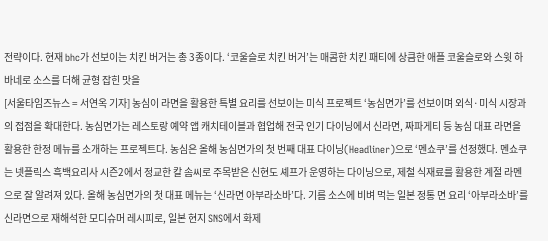전략이다. 현재 bhc가 선보이는 치킨 버거는 총 3종이다. ‘코울슬로 치킨 버거’는 매콤한 치킨 패티에 상큼한 애플 코울슬로와 스윗 하바네로 소스를 더해 균형 잡힌 맛을
[서울타임즈뉴스 = 서연옥 기자] 농심이 라면을 활용한 특별 요리를 선보이는 미식 프로젝트 ‘농심면가’를 선보이며 외식·미식 시장과의 접점을 확대한다. 농심면가는 레스토랑 예약 앱 캐치테이블과 협업해 전국 인기 다이닝에서 신라면, 짜파게티 등 농심 대표 라면을 활용한 한정 메뉴를 소개하는 프로젝트다. 농심은 올해 농심면가의 첫 번째 대표 다이닝(Headliner)으로 ‘멘쇼쿠’를 선정했다. 멘쇼쿠는 넷플릭스 흑백요리사 시즌2에서 정교한 칼 솜씨로 주목받은 신현도 셰프가 운영하는 다이닝으로, 제철 식재료를 활용한 계절 라멘으로 잘 알려져 있다. 올해 농심면가의 첫 대표 메뉴는 ‘신라면 아부라소바’다. 기름 소스에 비벼 먹는 일본 정통 면 요리 ‘아부라소바’를 신라면으로 재해석한 모디슈머 레시피로, 일본 현지 SNS에서 화제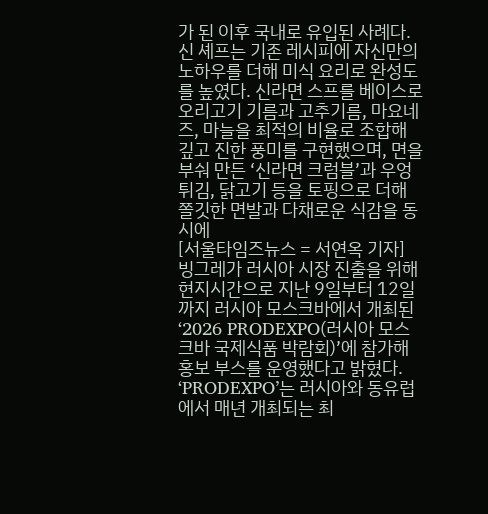가 된 이후 국내로 유입된 사례다. 신 셰프는 기존 레시피에 자신만의 노하우를 더해 미식 요리로 완성도를 높였다. 신라면 스프를 베이스로 오리고기 기름과 고추기름, 마요네즈, 마늘을 최적의 비율로 조합해 깊고 진한 풍미를 구현했으며, 면을 부숴 만든 ‘신라면 크럼블’과 우엉튀김, 닭고기 등을 토핑으로 더해 쫄깃한 면발과 다채로운 식감을 동시에
[서울타임즈뉴스 = 서연옥 기자] 빙그레가 러시아 시장 진출을 위해 현지시간으로 지난 9일부터 12일까지 러시아 모스크바에서 개최된 ‘2026 PRODEXPO(러시아 모스크바 국제식품 박람회)’에 참가해 홍보 부스를 운영했다고 밝혔다. ‘PRODEXPO’는 러시아와 동유럽에서 매년 개최되는 최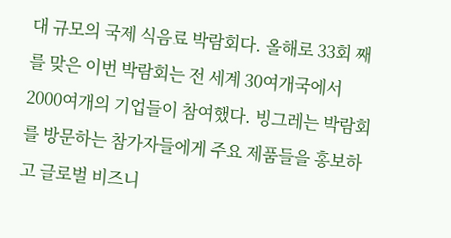대 규모의 국제 식음료 박람회다. 올해로 33회 째를 맞은 이번 박람회는 전 세계 30여개국에서 2000여개의 기업들이 참여했다. 빙그레는 박람회를 방문하는 참가자들에게 주요 제품들을 홍보하고 글로벌 비즈니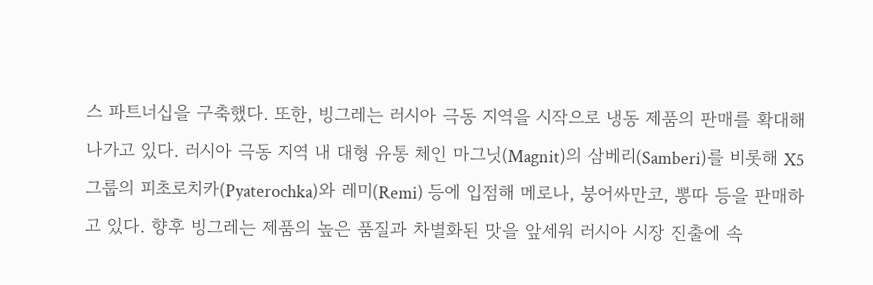스 파트너십을 구축했다. 또한, 빙그레는 러시아 극동 지역을 시작으로 냉동 제품의 판매를 확대해 나가고 있다. 러시아 극동 지역 내 대형 유통 체인 마그닛(Magnit)의 삼베리(Samberi)를 비롯해 X5그룹의 피초로치카(Pyaterochka)와 레미(Remi) 등에 입점해 메로나, 붕어싸만코, 뽕따 등을 판매하고 있다. 향후 빙그레는 제품의 높은 품질과 차별화된 맛을 앞세워 러시아 시장 진출에 속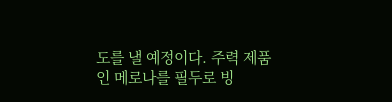도를 낼 예정이다. 주력 제품인 메로나를 필두로 빙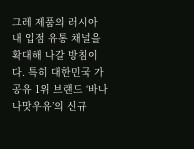그레 제품의 러시아 내 입점 유통 채널을 확대해 나갈 방침이다. 특히 대한민국 가공유 1위 브랜드 ‘바나나맛우유’의 신규